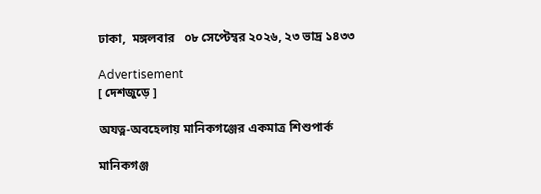ঢাকা,  মঙ্গলবার   ০৮ সেপ্টেম্বর ২০২৬, ২৩ ভাদ্র ১৪৩৩

Advertisement
[ দেশজুড়ে ]

অযত্ন-অবহেলায় মানিকগঞ্জের একমাত্র শিশুপার্ক

মানিকগঞ্জ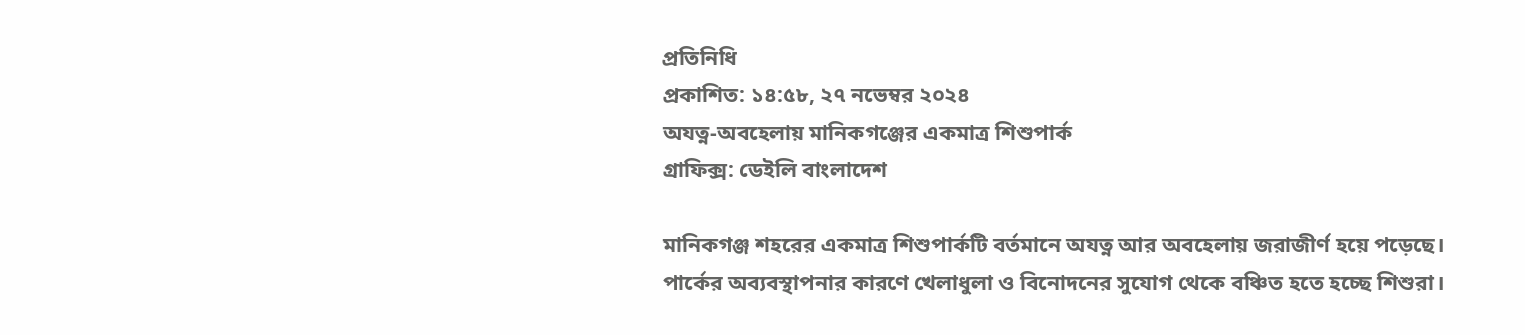প্রতিনিধি
প্রকাশিত: ১৪:৫৮, ২৭ নভেম্বর ২০২৪
অযত্ন-অবহেলায় মানিকগঞ্জের একমাত্র শিশুপার্ক
গ্রাফিক্স: ডেইলি বাংলাদেশ

মানিকগঞ্জ শহরের একমাত্র শিশুপার্কটি বর্তমানে অযত্ন আর অবহেলায় জরাজীর্ণ হয়ে পড়েছে। পার্কের অব্যবস্থাপনার কারণে খেলাধুলা ও বিনোদনের সুযোগ থেকে বঞ্চিত হতে হচ্ছে শিশুরা।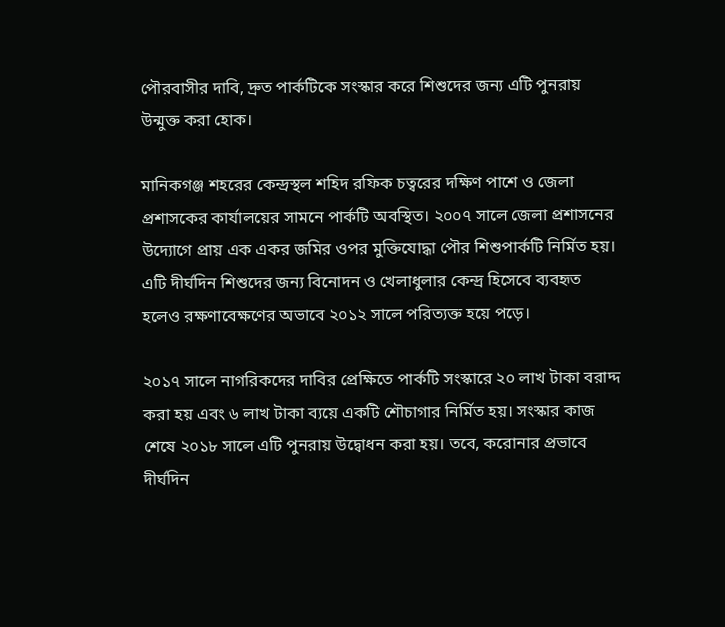পৌরবাসীর দাবি, দ্রুত পার্কটিকে সংস্কার করে শিশুদের জন্য এটি পুনরায় উন্মুক্ত করা হোক।

মানিকগঞ্জ শহরের কেন্দ্রস্থল শহিদ রফিক চত্বরের দক্ষিণ পাশে ও জেলা প্রশাসকের কার্যালয়ের সামনে পার্কটি অবস্থিত। ২০০৭ সালে জেলা প্রশাসনের উদ্যোগে প্রায় এক একর জমির ওপর মুক্তিযোদ্ধা পৌর শিশুপার্কটি নির্মিত হয়। এটি দীর্ঘদিন শিশুদের জন্য বিনোদন ও খেলাধুলার কেন্দ্র হিসেবে ব্যবহৃত হলেও রক্ষণাবেক্ষণের অভাবে ২০১২ সালে পরিত্যক্ত হয়ে পড়ে।

২০১৭ সালে নাগরিকদের দাবির প্রেক্ষিতে পার্কটি সংস্কারে ২০ লাখ টাকা বরাদ্দ করা হয় এবং ৬ লাখ টাকা ব্যয়ে একটি শৌচাগার নির্মিত হয়। সংস্কার কাজ শেষে ২০১৮ সালে এটি পুনরায় উদ্বোধন করা হয়। তবে, করোনার প্রভাবে দীর্ঘদিন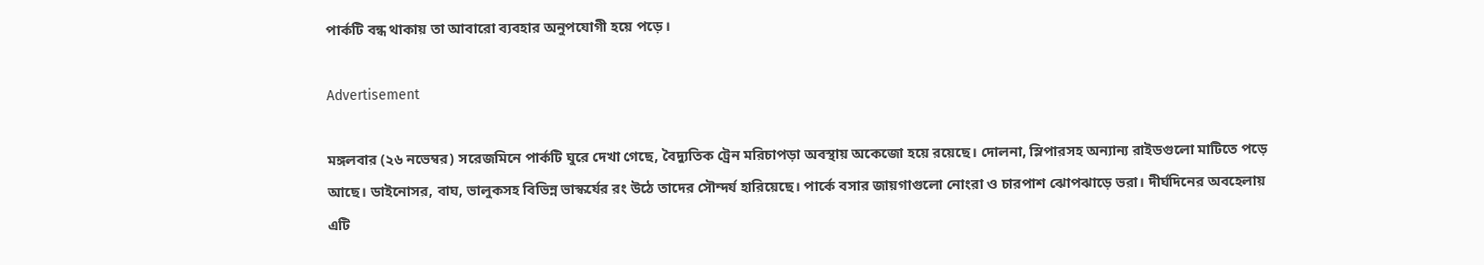পার্কটি বন্ধ থাকায় তা আবারো ব্যবহার অনুপযোগী হয়ে পড়ে।

Advertisement

মঙ্গলবার (২৬ নভেম্বর) সরেজমিনে পার্কটি ঘুরে দেখা গেছে, বৈদ্যুতিক ট্রেন মরিচাপড়া অবস্থায় অকেজো হয়ে রয়েছে। দোলনা, স্লিপারসহ অন্যান্য রাইডগুলো মাটিতে পড়ে আছে। ডাইনোসর, বাঘ, ভালুকসহ বিভিন্ন ভাস্কর্যের রং উঠে তাদের সৌন্দর্য হারিয়েছে। পার্কে বসার জায়গাগুলো নোংরা ও চারপাশ ঝোপঝাড়ে ভরা। দীর্ঘদিনের অবহেলায় এটি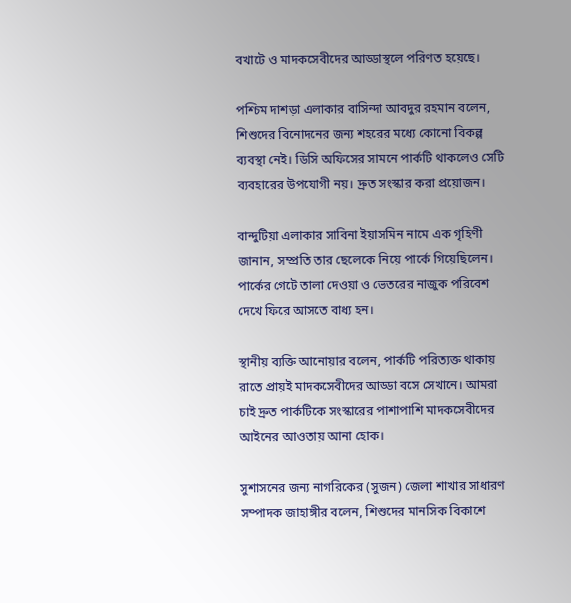বখাটে ও মাদকসেবীদের আড্ডাস্থলে পরিণত হয়েছে।

পশ্চিম দাশড়া এলাকার বাসিন্দা আবদুর রহমান বলেন, শিশুদের বিনোদনের জন্য শহরের মধ্যে কোনো বিকল্প ব্যবস্থা নেই। ডিসি অফিসের সামনে পার্কটি থাকলেও সেটি ব্যবহারের উপযোগী নয়। দ্রুত সংস্কার করা প্রয়োজন।

বান্দুটিয়া এলাকার সাবিনা ইয়াসমিন নামে এক গৃহিণী জানান, সম্প্রতি তার ছেলেকে নিয়ে পার্কে গিয়েছিলেন। পার্কের গেটে তালা দেওয়া ও ভেতরের নাজুক পরিবেশ দেখে ফিরে আসতে বাধ্য হন।

স্থানীয় ব্যক্তি আনোয়ার বলেন, পার্কটি পরিত্যক্ত থাকায় রাতে প্রায়ই মাদকসেবীদের আড্ডা বসে সেখানে। আমরা চাই দ্রুত পার্কটিকে সংস্কারের পাশাপাশি মাদকসেবীদের আইনের আওতায় আনা হোক।

সুশাসনের জন্য নাগরিকের (সুজন) জেলা শাখার সাধারণ সম্পাদক জাহাঙ্গীর বলেন, শিশুদের মানসিক বিকাশে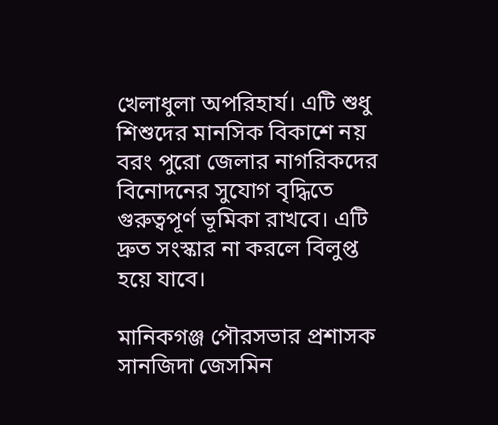খেলাধুলা অপরিহার্য। এটি শুধু শিশুদের মানসিক বিকাশে নয় বরং পুরো জেলার নাগরিকদের বিনোদনের সুযোগ বৃদ্ধিতে গুরুত্বপূর্ণ ভূমিকা রাখবে। এটি দ্রুত সংস্কার না করলে বিলুপ্ত হয়ে যাবে।

মানিকগঞ্জ পৌরসভার প্রশাসক সানজিদা জেসমিন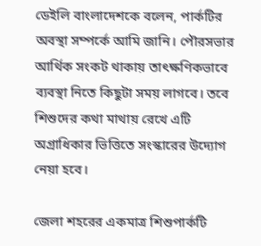ডেইলি বাংলাদেশকে বলেন, পার্কটির অবস্থা সম্পর্কে আমি জানি। পৌরসভার আর্থিক সংকট থাকায় তাৎক্ষণিকভাবে ব্যবস্থা নিতে কিছুটা সময় লাগবে। তবে শিশুদের কথা মাথায় রেখে এটি অগ্রাধিকার ভিত্তিতে সংস্কারের উদ্যোগ নেয়া হবে।

জেলা শহরের একমাত্র শিশুপার্কটি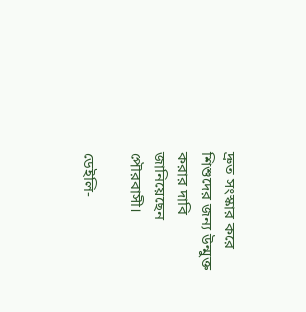দ্রুত সংস্কার করে শিশুদের জন্য উন্মুক্ত করার দাবি জানিয়েছেন পৌরবাসী।

ডেইলি-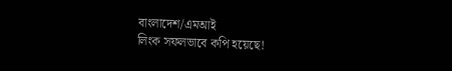বাংলাদেশ/এমআই
লিংক সফলভাবে কপি হয়েছে!